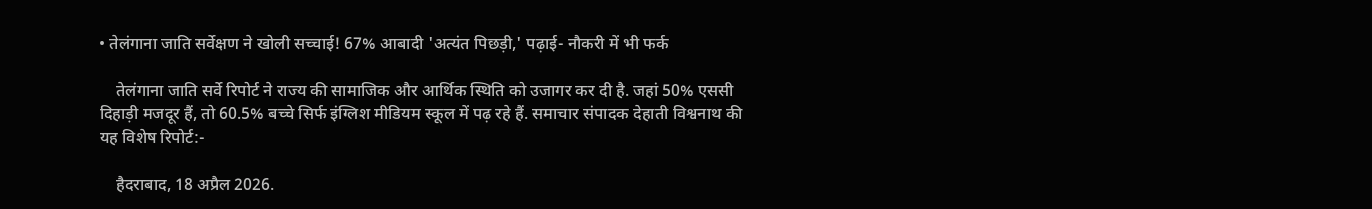• तेलंगाना जाति सर्वेक्षण ने खोली सच्चाई! 67% आबादी 'अत्यंत पिछड़ी,' पढ़ाई- नौकरी में भी फर्क

    तेलंगाना जाति सर्वे रिपोर्ट ने राज्य की सामाजिक और आर्थिक स्थिति को उजागर कर दी है. जहां 50% एससी दिहाड़ी मजदूर हैं, तो 60.5% बच्चे सिर्फ इंग्लिश मीडियम स्कूल में पढ़ रहे हैं. समाचार संपादक देहाती विश्वनाथ की यह विशेष रिपोर्ट:-

    हैदराबाद, 18 अप्रैल 2026.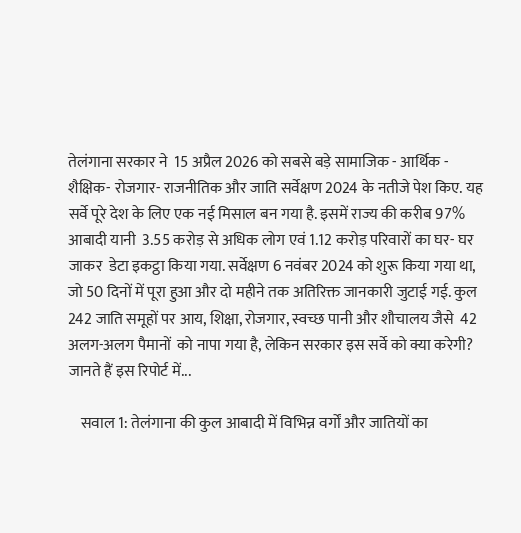तेलंगाना सरकार ने  15 अप्रैल 2026 को सबसे बड़े सामाजिक - आर्थिक - शैक्षिक- रोजगार- राजनीतिक और जाति सर्वेक्षण 2024 के नतीजे पेश किए. यह सर्वे पूरे देश के लिए एक नई मिसाल बन गया है. इसमें राज्य की करीब 97% आबादी यानी  3.55 करोड़ से अधिक लोग एवं 1.12 करोड़ परिवारों का घर- घर जाकर  डेटा इकट्ठा किया गया. सर्वेक्षण 6 नवंबर 2024 को शुरू किया गया था, जो 50 दिनों में पूरा हुआ और दो महीने तक अतिरिक्त जानकारी जुटाई गई. कुल 242 जाति समूहों पर आय, शिक्षा, रोजगार, स्वच्छ पानी और शौचालय जैसे  42 अलग-अलग पैमानों  को नापा गया है, लेकिन सरकार इस सर्वे को क्या करेगी? जानते हैं इस रिपोर्ट में...

    सवाल 1: तेलंगाना की कुल आबादी में विभिन्न वर्गों और जातियों का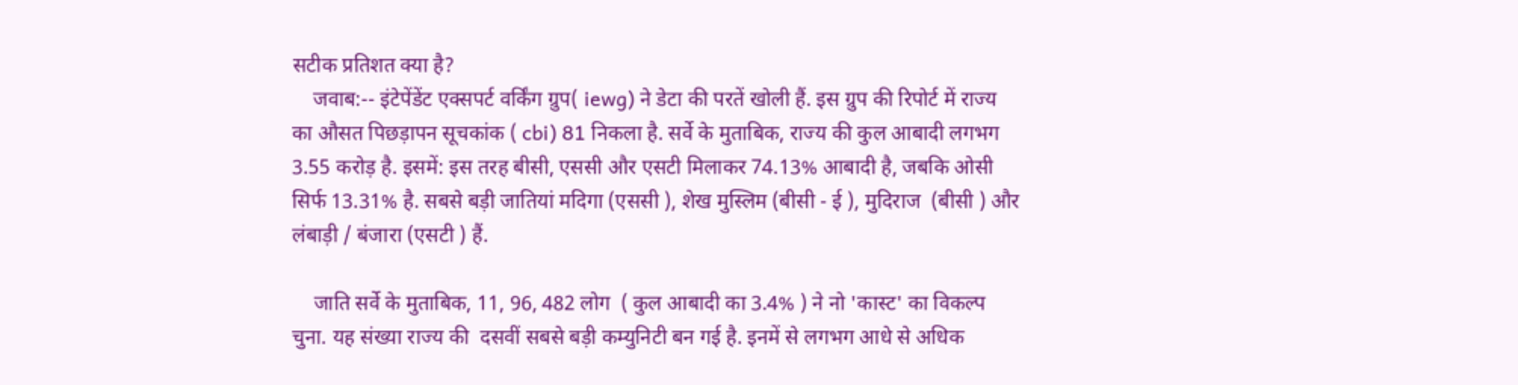सटीक प्रतिशत क्या है?
    जवाब:-- इंटेपेंडेंट एक्सपर्ट वर्किंग ग्रुप( iewg) ने डेटा की परतें खोली हैं. इस ग्रुप की रिपोर्ट में राज्य का औसत पिछड़ापन सूचकांक ( cbi) 81 निकला है. सर्वे के मुताबिक, राज्य की कुल आबादी लगभग 3.55 करोड़ है. इसमें: इस तरह बीसी, एससी और एसटी मिलाकर 74.13% आबादी है, जबकि ओसी सिर्फ 13.31% है. सबसे बड़ी जातियां मदिगा (एससी ), शेख मुस्लिम (बीसी - ई ), मुदिराज  (बीसी ) और लंबाड़ी / बंजारा (एसटी ) हैं.

    जाति सर्वे के मुताबिक, 11, 96, 482 लोग  ( कुल आबादी का 3.4% ) ने नो 'कास्ट' का विकल्प चुना. यह संख्या राज्य की  दसवीं सबसे बड़ी कम्युनिटी बन गई है. इनमें से लगभग आधे से अधिक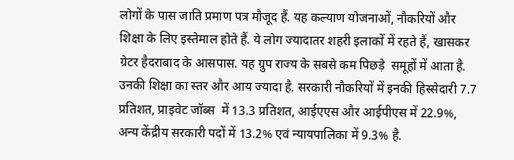लोगों के पास जाति प्रमाण पत्र मौजूद हैं. यह कल्याण योजनाओं, नौकरियों और शिक्षा के लिए इस्तेमाल होते हैं. ये लोग ज्यादातर शहरी इलाकों में रहते हैं, खासकर ग्रेटर हैदराबाद के आसपास. यह ग्रुप राज्य के सबसे कम पिछड़े  समूहों में आता है. उनकी शिक्षा का स्तर और आय ज्यादा है. सरकारी नौकरियों में इनकी हिस्सेदारी 7.7 प्रतिशत, प्राइवेट जॉब्स  में 13.3 प्रतिशत, आईएएस और आईपीएस में 22.9%, अन्य केंद्रीय सरकारी पदों में 13.2% एवं न्यायपालिका में 9.3% है.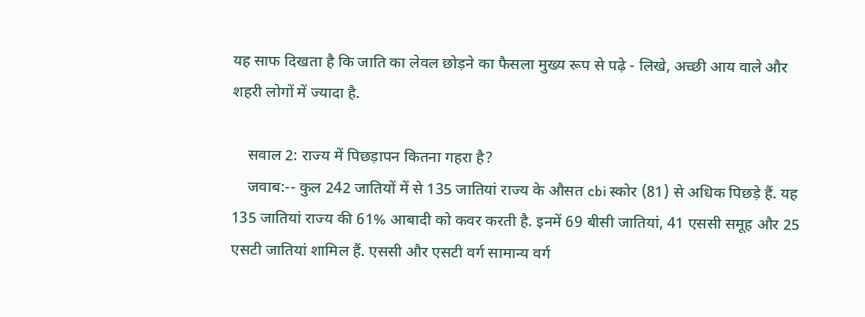यह साफ दिखता है कि जाति का लेवल छोड़ने का फैसला मुख्य रूप से पढ़े - लिखे, अच्छी आय वाले और शहरी लोगों में ज्यादा है.

    सवाल 2: राज्य में पिछड़ापन कितना गहरा है?
    जवाब:-- कुल 242 जातियों में से 135 जातियां राज्य के औसत cbi स्कोर (81) से अधिक पिछड़े हैं. यह 135 जातियां राज्य की 61% आबादी को कवर करती है. इनमें 69 बीसी जातियां, 41 एससी समूह और 25 एसटी जातियां शामिल हैं. एससी और एसटी वर्ग सामान्य वर्ग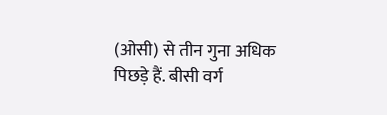(ओसी) से तीन गुना अधिक पिछड़े हैं. बीसी वर्ग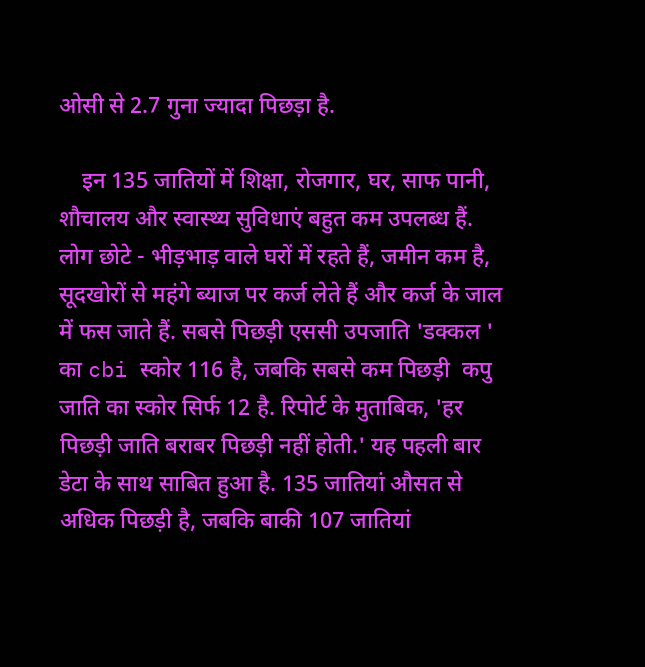ओसी से 2.7 गुना ज्यादा पिछड़ा है.

    इन 135 जातियों में शिक्षा, रोजगार, घर, साफ पानी, शौचालय और स्वास्थ्य सुविधाएं बहुत कम उपलब्ध हैं. लोग छोटे - भीड़भाड़ वाले घरों में रहते हैं, जमीन कम है, सूदखोरों से महंगे ब्याज पर कर्ज लेते हैं और कर्ज के जाल में फस जाते हैं. सबसे पिछड़ी एससी उपजाति 'डक्कल ' का cbi स्कोर 116 है, जबकि सबसे कम पिछड़ी  कपु जाति का स्कोर सिर्फ 12 है. रिपोर्ट के मुताबिक, 'हर पिछड़ी जाति बराबर पिछड़ी नहीं होती.' यह पहली बार डेटा के साथ साबित हुआ है. 135 जातियां औसत से अधिक पिछड़ी है, जबकि बाकी 107 जातियां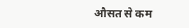औसत से कम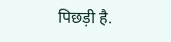पिछड़ी है.